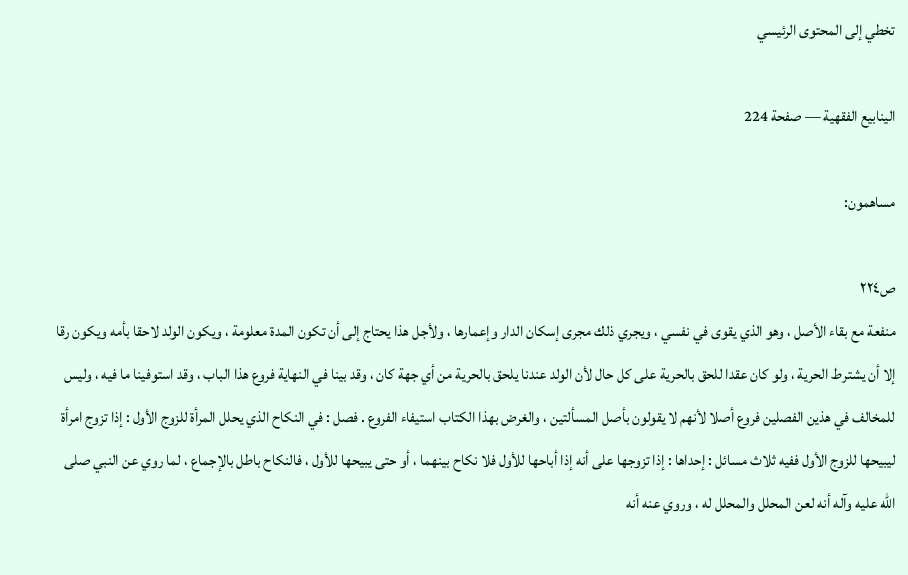تخطي إلى المحتوى الرئيسي

الينابيع الفقهية — صفحة 224

مساهمون:

ص٢٢٤
منفعة مع بقاء الأصل ، وهو الذي يقوى في نفسي ، ويجري ذلك مجرى إسكان الدار وإعمارها ، ولأجل هذا يحتاج إلى أن تكون المدة معلومة ، ويكون الولد لاحقا بأمه ويكون رقا إلا أن يشترط الحرية ، ولو كان عقدا للحق بالحرية على كل حال لأن الولد عندنا يلحق بالحرية من أي جهة كان ، وقد بينا في النهاية فروع هذا الباب ، وقد استوفينا ما فيه ، وليس للمخالف في هذين الفصلين فروع أصلا لأنهم لا يقولون بأصل المسألتين ، والغرض بهذا الكتاب استيفاء الفروع . فصل : في النكاح الذي يحلل المرأة للزوج الأول : إذا تزوج امرأة ليبيحها للزوج الأول ففيه ثلاث مسائل : إحداها : إذا تزوجها على أنه إذا أباحها للأول فلا نكاح بينهما ، أو حتى يبيحها للأول ، فالنكاح باطل بالإجماع ، لما روي عن النبي صلى الله عليه وآله أنه لعن المحلل والمحلل له ، وروي عنه أنه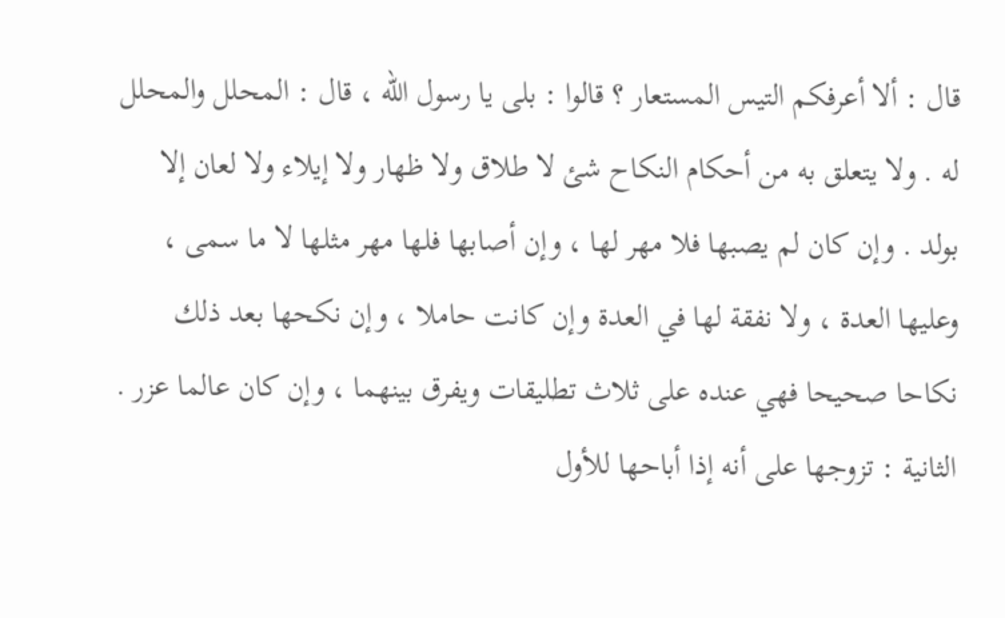قال : ألا أعرفكم التيس المستعار ؟ قالوا : بلى يا رسول الله ، قال : المحلل والمحلل له . ولا يتعلق به من أحكام النكاح شئ لا طلاق ولا ظهار ولا إيلاء ولا لعان إلا بولد . وإن كان لم يصبها فلا مهر لها ، وإن أصابها فلها مهر مثلها لا ما سمى ، وعليها العدة ، ولا نفقة لها في العدة وإن كانت حاملا ، وإن نكحها بعد ذلك نكاحا صحيحا فهي عنده على ثلاث تطليقات ويفرق بينهما ، وإن كان عالما عزر . الثانية : تزوجها على أنه إذا أباحها للأول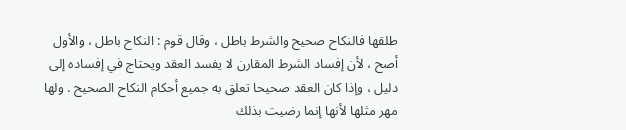طلقها فالنكاح صحيح والشرط باطل ، وقال قوم : النكاح باطل ، والأول أصح ، لأن إفساد الشرط المقارن لا يفسد العقد ويحتاج في إفساده إلى دليل ، وإذا كان العقد صحيحا تعلق به جميع أحكام النكاح الصحيح . ولها مهر مثلها لأنها إنما رضيت بذلك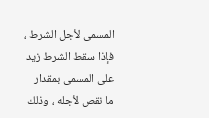المسمى لأجل الشرط ، فإذا سقط الشرط زيد على المسمى بمقدار ما نقص لأجله ، وذلك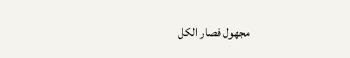مجهول فصار الكل